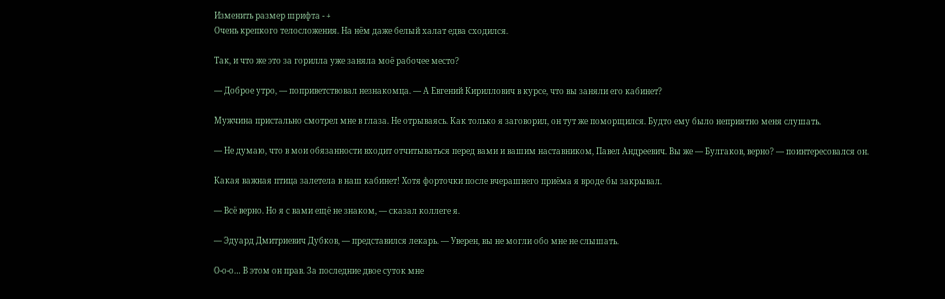Изменить размер шрифта - +
Очень крепкого телосложения. На нём даже белый халат едва сходился.

Так, и что же это за горилла уже заняла моё рабочее место?

— Доброе утро, — поприветствовал незнакомца. — А Евгений Кириллович в курсе, что вы заняли его кабинет?

Мужчина пристально смотрел мне в глаза. Не отрываясь. Как только я заговорил, он тут же поморщился. Будто ему было неприятно меня слушать.

— Не думаю, что в мои обязанности входит отчитываться перед вами и вашим наставником, Павел Андреевич. Вы же — Булгаков, верно? — поинтересовался он.

Какая важная птица залетела в наш кабинет! Хотя форточки после вчерашнего приёма я вроде бы закрывал.

— Всё верно. Но я с вами ещё не знаком, — сказал коллеге я.

— Эдуард Дмитриевич Дубков, — представился лекарь. — Уверен, вы не могли обо мне не слышать.

О-о-о… В этом он прав. За последние двое суток мне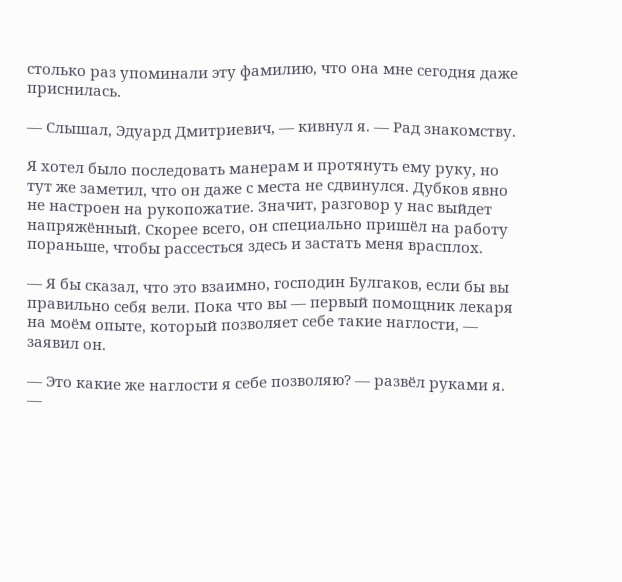столько раз упоминали эту фамилию, что она мне сегодня даже приснилась.

— Слышал, Эдуард Дмитриевич, — кивнул я. — Рад знакомству.

Я хотел было последовать манерам и протянуть ему руку, но тут же заметил, что он даже с места не сдвинулся. Дубков явно не настроен на рукопожатие. Значит, разговор у нас выйдет напряжённый. Скорее всего, он специально пришёл на работу пораньше, чтобы рассесться здесь и застать меня врасплох.

— Я бы сказал, что это взаимно, господин Булгаков, если бы вы правильно себя вели. Пока что вы — первый помощник лекаря на моём опыте, который позволяет себе такие наглости, — заявил он.

— Это какие же наглости я себе позволяю? — развёл руками я. —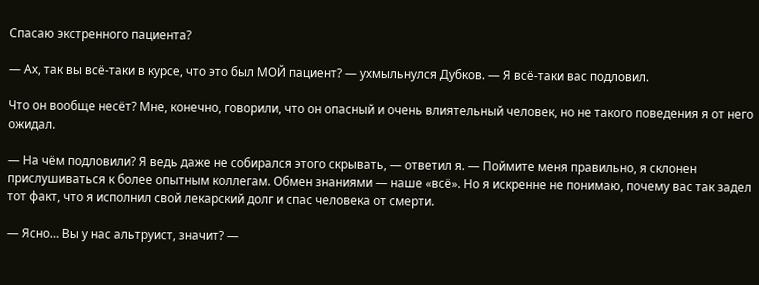Спасаю экстренного пациента?

— Ах, так вы всё-таки в курсе, что это был МОЙ пациент? — ухмыльнулся Дубков. — Я всё-таки вас подловил.

Что он вообще несёт? Мне, конечно, говорили, что он опасный и очень влиятельный человек, но не такого поведения я от него ожидал.

— На чём подловили? Я ведь даже не собирался этого скрывать, — ответил я. — Поймите меня правильно, я склонен прислушиваться к более опытным коллегам. Обмен знаниями — наше «всё». Но я искренне не понимаю, почему вас так задел тот факт, что я исполнил свой лекарский долг и спас человека от смерти.

— Ясно… Вы у нас альтруист, значит? —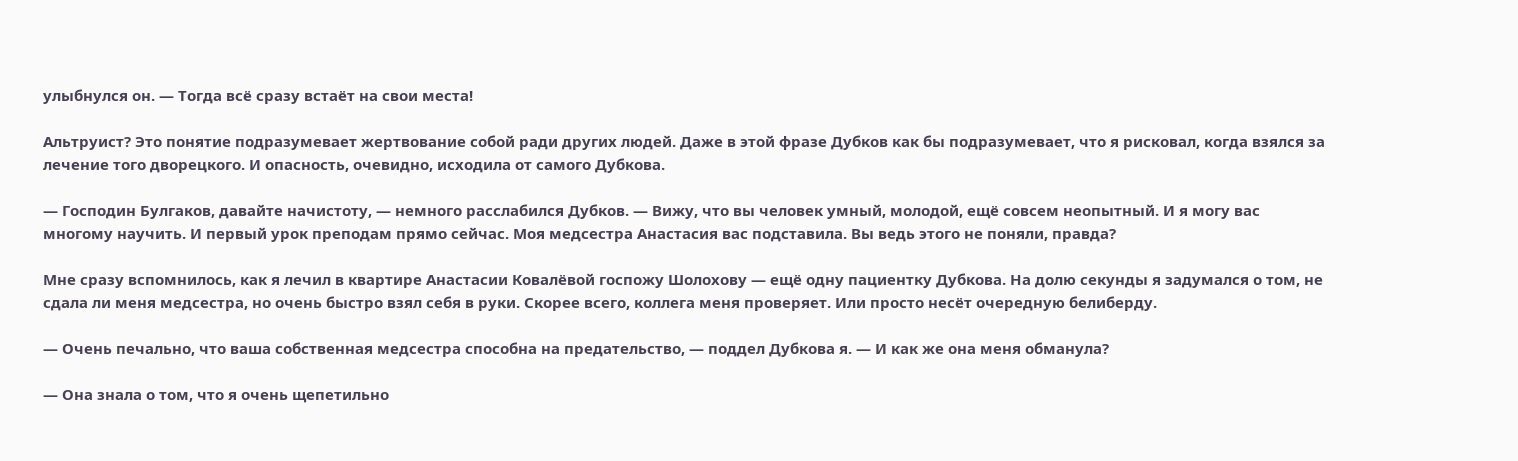улыбнулся он. — Тогда всё сразу встаёт на свои места!

Альтруист? Это понятие подразумевает жертвование собой ради других людей. Даже в этой фразе Дубков как бы подразумевает, что я рисковал, когда взялся за лечение того дворецкого. И опасность, очевидно, исходила от самого Дубкова.

— Господин Булгаков, давайте начистоту, — немного расслабился Дубков. — Вижу, что вы человек умный, молодой, ещё совсем неопытный. И я могу вас многому научить. И первый урок преподам прямо сейчас. Моя медсестра Анастасия вас подставила. Вы ведь этого не поняли, правда?

Мне сразу вспомнилось, как я лечил в квартире Анастасии Ковалёвой госпожу Шолохову — ещё одну пациентку Дубкова. На долю секунды я задумался о том, не сдала ли меня медсестра, но очень быстро взял себя в руки. Скорее всего, коллега меня проверяет. Или просто несёт очередную белиберду.

— Очень печально, что ваша собственная медсестра способна на предательство, — поддел Дубкова я. — И как же она меня обманула?

— Она знала о том, что я очень щепетильно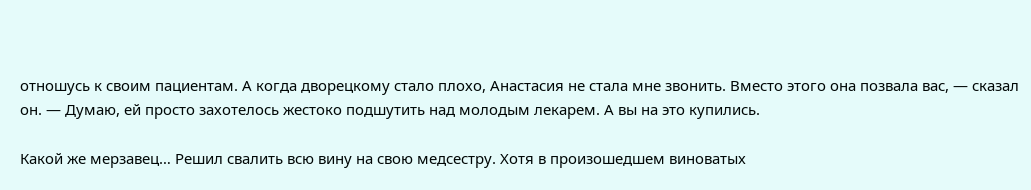отношусь к своим пациентам. А когда дворецкому стало плохо, Анастасия не стала мне звонить. Вместо этого она позвала вас, — сказал он. — Думаю, ей просто захотелось жестоко подшутить над молодым лекарем. А вы на это купились.

Какой же мерзавец… Решил свалить всю вину на свою медсестру. Хотя в произошедшем виноватых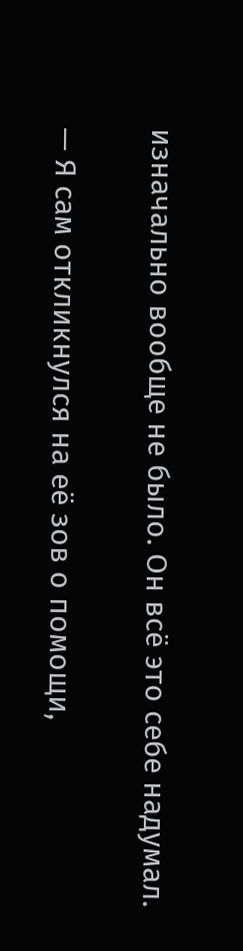изначально вообще не было. Он всё это себе надумал.

— Я сам откликнулся на её зов о помощи,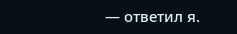— ответил я.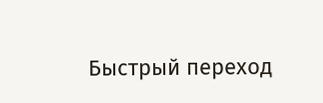Быстрый переход